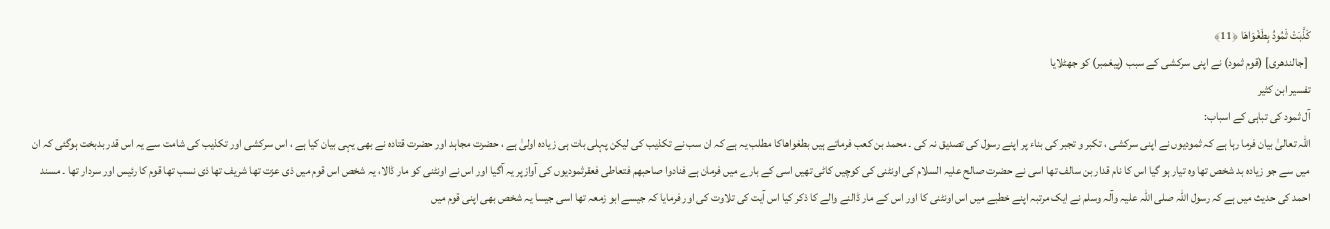كَذَّبَتْ ثَمُودُ بِطَغْوَاهَا ﴿11﴾
 [جالندھری] (قوم ثمود) نے اپنی سرکشی کے سبب (پیغمبر) کو جھٹلایا
تفسیر ابن كثیر
آل ثمود کی تباہی کے اسباب:
اللہ تعالیٰ بیان فرما رہا ہے کہ ثمودیوں نے اپنی سرکشی ، تکبر و تجبر کی بناء پر اپنے رسول کی تصدیق نہ کی ۔ محمد بن کعب فرماتے ہیں بطغواھاکا مطلب یہ ہے کہ ان سب نے تکذیب کی لیکن پہلی بات ہی زیادہ اولیٰ ہے ، حضرت مجاہد اور حضرت قتادہ نے بھی یہی بیان کیا ہے ، اس سرکشی اور تکذیب کی شامت سے یہ اس قدر بدبخت ہوگئی کہ ان میں سے جو زیادہ بد شخص تھا وہ تیار ہو گیا اس کا نام قدار بن سالف تھا اسی نے حضرت صالح علیہ السلام کی اونٹنی کی کوچیں کاٹی تھیں اسی کے بارے میں فرمان ہے فنادوا صاحبھم فتعاطی فعقرثمودیوں کی آوازپر یہ آگیا اور اس نے اونٹنی کو مار ڈالا، یہ شخص اس قوم میں ذی عزت تھا شریف تھا ذی نسب تھا قوم کا رئیس اور سردار تھا ۔ مسند احمد کی حدیث میں ہے کہ رسول اللہ صلی اللہ علیہ وآلہ وسلم نے ایک مرتبہ اپنے خطبے میں اس اونٹنی کا اور اس کے مار ڈالنے والے کا ذکر کیا اس آیت کی تلاوت کی اور فرمایا کہ جیسے ابو زمعہ تھا اسی جیسا یہ شخص بھی اپنی قوم میں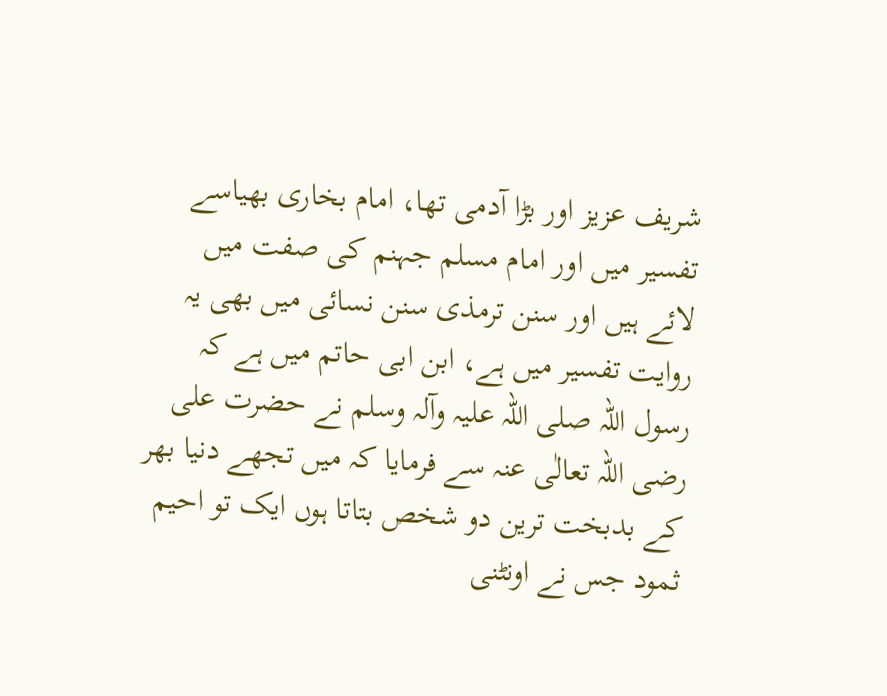شریف عزیز اور بڑا آدمی تھا، امام بخاری بھیاسے تفسیر میں اور امام مسلم جہنم کی صفت میں لائے ہیں اور سنن ترمذی سنن نسائی میں بھی یہ روایت تفسیر میں ہے، ابن ابی حاتم میں ہے کہ رسول اللہ صلی اللہ علیہ وآلہ وسلم نے حضرت علی رضی اللہ تعالٰی عنہ سے فرمایا کہ میں تجھے دنیا بھر کے بدبخت ترین دو شخص بتاتا ہوں ایک تو احیم ثمود جس نے اونٹنی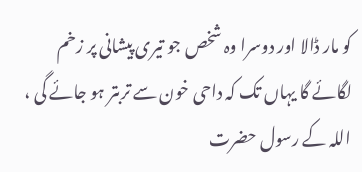کو مار ڈالا اور دوسرا وہ شخص جو تیری پیشانی پر زخم لگائے گا یہاں تک کہ داحی خون سے تربتر ہو جائے گی ، اللہ کے رسول حضرت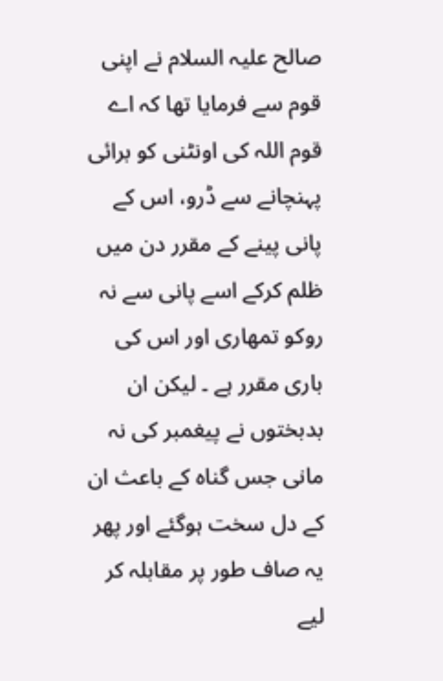صالح علیہ السلام نے اپنی قوم سے فرمایا تھا کہ اے قوم اللہ کی اونٹنی کو برائی پہنچانے سے ڈرو، اس کے پانی پینے کے مقرر دن میں ظلم کرکے اسے پانی سے نہ روکو تمھاری اور اس کی باری مقرر ہے ۔ لیکن ان بدبختوں نے پیغمبر کی نہ مانی جس گناہ کے باعث ان کے دل سخت ہوگئے اور پھر یہ صاف طور پر مقابلہ کر لیے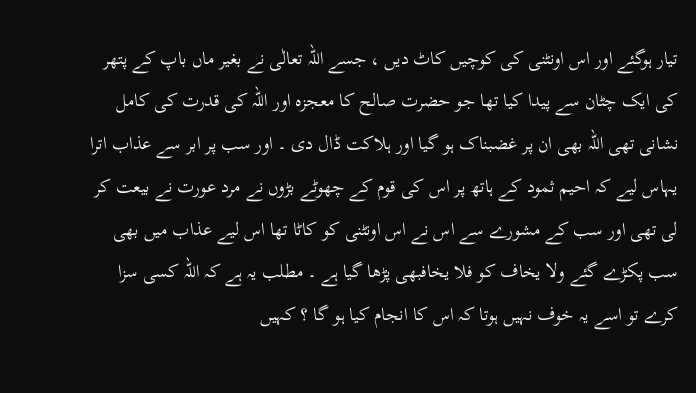تیار ہوگئے اور اس اونٹنی کی کوچیں کاٹ دیں ، جسے اللہ تعالٰی نے بغیر ماں باپ کے پتھر کی ایک چٹان سے پیدا کیا تھا جو حضرت صالح کا معجزہ اور اللہ کی قدرت کی کامل نشانی تھی اللہ بھی ان پر غضبناک ہو گیا اور ہلاکت ڈال دی ۔ اور سب پر ابر سے عذاب اترا یہاس لیے کہ احیم ثمود کے ہاتھ پر اس کی قوم کے چھوٹے بڑوں نے مرد عورت نے بیعت کر لی تھی اور سب کے مشورے سے اس نے اس اونٹنی کو کاٹا تھا اس لیے عذاب میں بھی سب پکڑے گئے ولا یخاف کو فلا یخافبھی پڑھا گیا ہے ۔ مطلب یہ ہے کہ اللہ کسی سزا کرے تو اسے یہ خوف نہیں ہوتا کہ اس کا انجام کیا ہو گا ؟ کہیں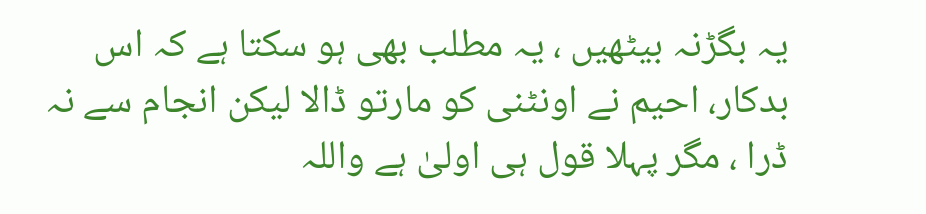یہ بگڑنہ بیٹھیں ، یہ مطلب بھی ہو سکتا ہے کہ اس بدکار، احیم نے اونٹنی کو مارتو ڈالا لیکن انجام سے نہ ڈرا ، مگر پہلا قول ہی اولیٰ ہے واللہ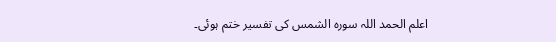اعلم الحمد اللہ سورہ الشمس کی تفسیر ختم ہوئی۔